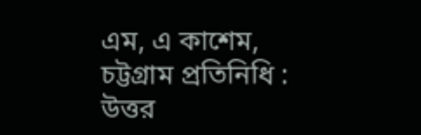এম, এ কাশেম, চট্টগ্রাম প্রতিনিধি :
উত্তর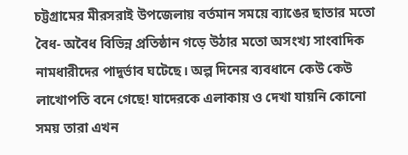চট্টগ্রামের মীরসরাই উপজেলায় বর্তমান সময়ে ব্যাঙের ছাতার মতো বৈধ- অবৈধ বিভিন্ন প্রতিষ্ঠান গড়ে উঠার মতো অসংখ্য সাংবাদিক নামধারীদের পাদুর্ভাব ঘটেছে। অল্প দিনের ব্যবধানে কেউ কেউ লাখোপতি বনে গেছে! যাদেরকে এলাকায় ও দেখা যায়নি কোনো সময় তারা এখন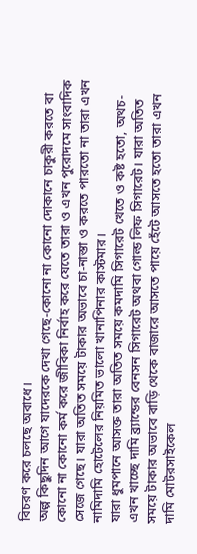বিচরণ করে চলছে অবাধে।
অল্প কিছুদিন আগে যাদেরকে দেখা গেছে-কোনো না কোনো দোকানে চাকুরী করতে বা কোনো না কোনো কর্ম করে জীবিকা নির্বাহ করে যেতে তারা ও এখন পুরোদমে সাংবাদিক সেজে গেছে। যারা অতিত সময়ে টাকার অভাবে চা-নাস্তা ও করতে পারতো না তারা এখন নামিদামি হোটেলের নিয়মিত ভালো খানাপিনার কাস্টমার।
যারা ধুমপানে আসক্ত তারা অতিত সময়ে কমদামি সিগারেট খেতে ও কষ্ট হতো, অথচ- এখন খাচ্ছে দামি ব্র্যান্ডের বেনসন সিগারেট অথবা গোল্ড লিফ সিগারেট। যারা অতিত সময়ে টাকার অভাবে বাড়ি থেকে বাজারে আসতে পায়ে হেঁটে আসতে হতো তারা এখন দামি মোটরসাইকেল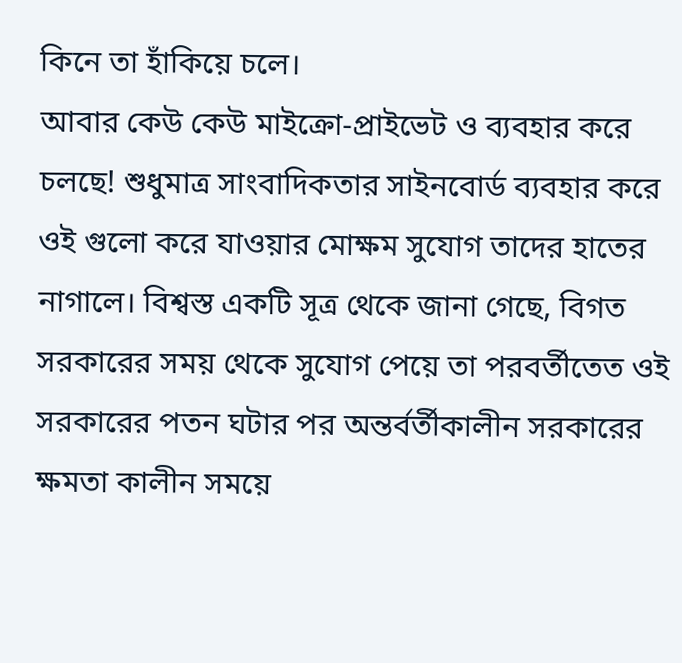কিনে তা হাঁকিয়ে চলে।
আবার কেউ কেউ মাইক্রো-প্রাইভেট ও ব্যবহার করে চলছে! শুধুমাত্র সাংবাদিকতার সাইনবোর্ড ব্যবহার করে ওই গুলো করে যাওয়ার মোক্ষম সুযোগ তাদের হাতের নাগালে। বিশ্বস্ত একটি সূত্র থেকে জানা গেছে, বিগত সরকারের সময় থেকে সুযোগ পেয়ে তা পরবর্তীতেত ওই সরকারের পতন ঘটার পর অন্তর্বর্তীকালীন সরকারের ক্ষমতা কালীন সময়ে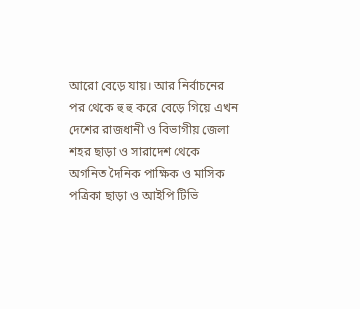আরো বেড়ে যায়। আর নির্বাচনের পর থেকে হু হু করে বেড়ে গিয়ে এখন দেশের রাজধানী ও বিভাগীয় জেলা শহর ছাড়া ও সারাদেশ থেকে অগনিত দৈনিক পাক্ষিক ও মাসিক পত্রিকা ছাড়া ও আইপি টিভি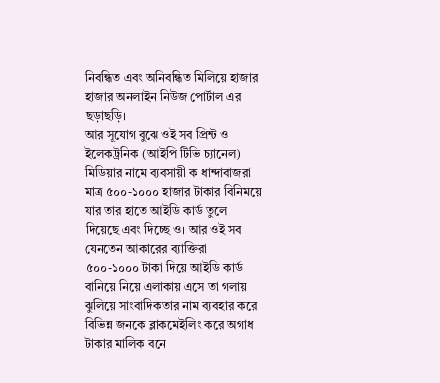নিবন্ধিত এবং অনিবন্ধিত মিলিয়ে হাজার হাজার অনলাইন নিউজ পোর্টাল এর ছড়াছড়ি।
আর সূযোগ বুঝে ওই সব প্রিন্ট ও ইলেকট্রনিক (আইপি টিভি চ্যানেল) মিডিয়ার নামে ব্যবসায়ী ক ধান্দাবাজরা মাত্র ৫০০-১০০০ হাজার টাকার বিনিময়ে যার তার হাতে আইডি কার্ড তুলে দিয়েছে এবং দিচ্ছে ও। আর ওই সব যেনতেন আকারের ব্যাক্তিরা ৫০০-১০০০ টাকা দিয়ে আইডি কার্ড বানিয়ে নিয়ে এলাকায় এসে তা গলায় ঝুলিয়ে সাংবাদিকতার নাম ব্যবহার করে বিভিন্ন জনকে ব্লাকমেইলিং করে অগাধ টাকার মালিক বনে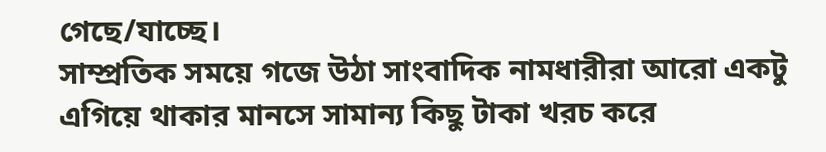গেছে/যাচ্ছে।
সাম্প্রতিক সময়ে গজে উঠা সাংবাদিক নামধারীরা আরো একটু এগিয়ে থাকার মানসে সামান্য কিছু টাকা খরচ করে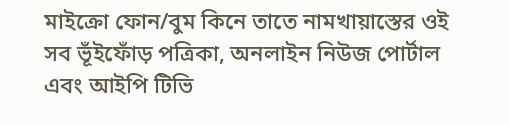মাইক্রো ফোন/বুম কিনে তাতে নামখায়াস্তের ওই সব ভূঁইফোঁড় পত্রিকা, অনলাইন নিউজ পোর্টাল এবং আইপি টিভি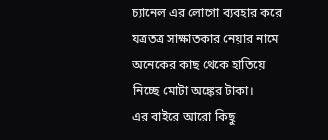চ্যানেল এর লোগো ব্যবহার করে যত্রতত্র সাক্ষাতকার নেয়ার নামে অনেকের কাছ থেকে হাতিয়ে নিচ্ছে মোটা অঙ্কের টাকা।
এর বাইরে আরো কিছু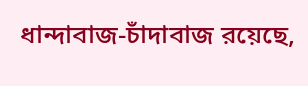ধান্দাবাজ-চাঁদাবাজ রয়েছে,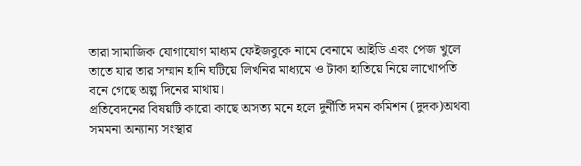তারা সামাজিক যোগাযোগ মাধ্যম ফেইজবুকে নামে বেনামে আইডি এবং পেজ খুলে তাতে যার তার সম্মান হানি ঘটিয়ে লিখনির মাধ্যমে ও টাকা হাতিয়ে নিয়ে লাখোপতি বনে গেছে অল্প দিনের মাথায়।
প্রতিবেদনের বিষয়টি কারো কাছে অসত্য মনে হলে দুর্নীতি দমন কমিশন (দুদক)অথবা সমমনা অন্যান্য সংস্থার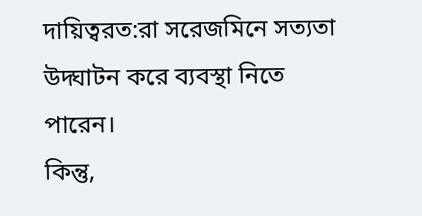দায়িত্বরত:রা সরেজমিনে সত্যতা উদ্ঘাটন করে ব্যবস্থা নিতে পারেন।
কিন্তু,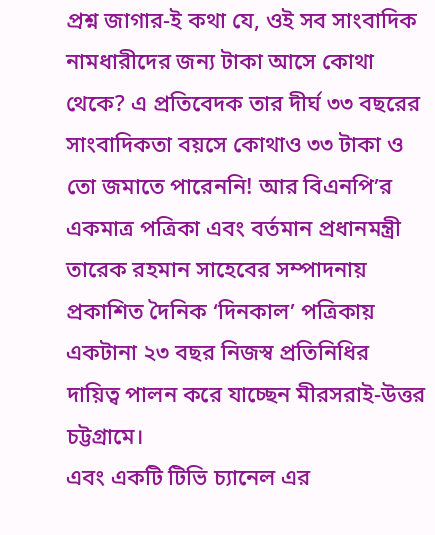প্রশ্ন জাগার-ই কথা যে, ওই সব সাংবাদিক নামধারীদের জন্য টাকা আসে কোথা থেকে? এ প্রতিবেদক তার দীর্ঘ ৩৩ বছরের সাংবাদিকতা বয়সে কোথাও ৩৩ টাকা ও তো জমাতে পারেননি! আর বিএনপি’র একমাত্র পত্রিকা এবং বর্তমান প্রধানমন্ত্রী তারেক রহমান সাহেবের সম্পাদনায় প্রকাশিত দৈনিক ‘দিনকাল’ পত্রিকায় একটানা ২৩ বছর নিজস্ব প্রতিনিধির দায়িত্ব পালন করে যাচ্ছেন মীরসরাই-উত্তর চট্টগ্রামে।
এবং একটি টিভি চ্যানেল এর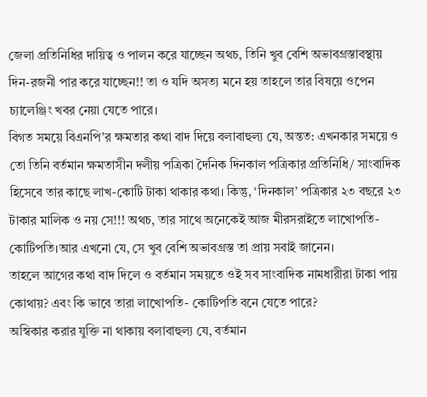জেলা প্রতিনিধির দায়িত্ব ও পালন করে যাচ্ছেন অথচ, তিনি খুব বেশি অভাবগ্রস্তাবস্থায় দিন-রজনী পার করে যাচ্ছেন!! তা ও যদি অসত্য মনে হয় তাহলে তার বিষয়ে ওপেন চ্যালেঞ্জিং খবর নেয়া যেতে পারে।
বিগত সময়ে বিএনপি’র ক্ষমতার কথা বাদ দিয়ে বলাবাহুল্য যে, অন্তত: এখনকার সময়ে ও তো তিনি বর্তমান ক্ষমতাসীন দলীয় পত্রিকা দৈনিক দিনকাল পত্রিকার প্রতিনিধি/ সাংবাদিক হিসেবে তার কাছে লাখ-কোটি টাকা থাকার কথা। কিন্তু, ‘দিনকাল’ পত্রিকার ২৩ বছরে ২৩ টাকার মালিক ও নয় সে!!! অথচ, তার সাথে অনেকেই আজ মীরসরাইতে লাখোপতি-কোটিপতি।আর এখনো যে, সে খুব বেশি অভাবগ্রস্ত তা প্রায় সবাই জানেন।
তাহলে আগের কথা বাদ দিলে ও বর্তমান সময়তে ওই সব সাংবাদিক নামধারীরা টাকা পায় কোথায়? এবং কি ভাবে তারা লাখোপতি- কোটিপতি বনে যেতে পারে?
অস্বিকার করার যুক্তি না থাকায় বলাবাহুল্য যে, বর্তমান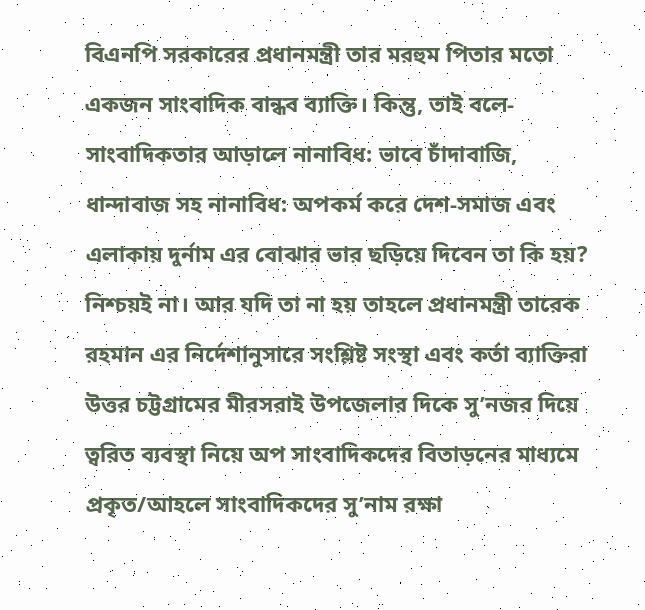বিএনপি সরকারের প্রধানমন্ত্রী তার মরহুম পিতার মতো একজন সাংবাদিক বান্ধব ব্যাক্তি। কিন্তু, তাই বলে- সাংবাদিকতার আড়ালে নানাবিধ: ভাবে চাঁদাবাজি, ধান্দাবাজ সহ নানাবিধ: অপকর্ম করে দেশ-সমাজ এবং এলাকায় দুর্নাম এর বোঝার ভার ছড়িয়ে দিবেন তা কি হয়? নিশ্চয়ই না। আর যদি তা না হয় তাহলে প্রধানমন্ত্রী তারেক রহমান এর নির্দেশানুসারে সংশ্লিষ্ট সংস্থা এবং কর্তা ব্যাক্তিরা উত্তর চট্টগ্রামের মীরসরাই উপজেলার দিকে সু’নজর দিয়ে ত্বরিত ব্যবস্থা নিয়ে অপ সাংবাদিকদের বিতাড়নের মাধ্যমে প্রকৃত/আহলে সাংবাদিকদের সু’নাম রক্ষা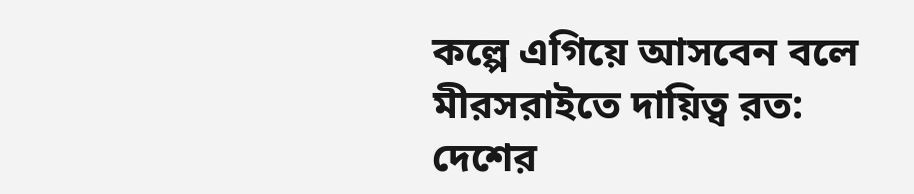কল্পে এগিয়ে আসবেন বলে মীরসরাইতে দায়িত্ব রত: দেশের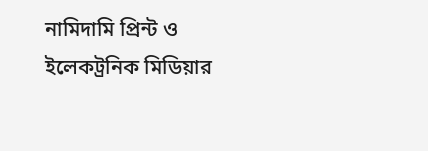নামিদামি প্রিন্ট ও ইলেকট্রনিক মিডিয়ার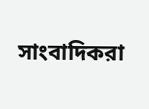সাংবাদিকরা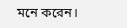মনে করেন।